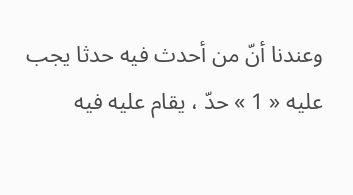وعندنا أنّ من أحدث فيه حدثا يجب عليه « 1 » حدّ ، يقام عليه فيه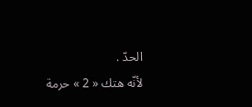الحدّ .
لأنّه هتك « 2 » حرمة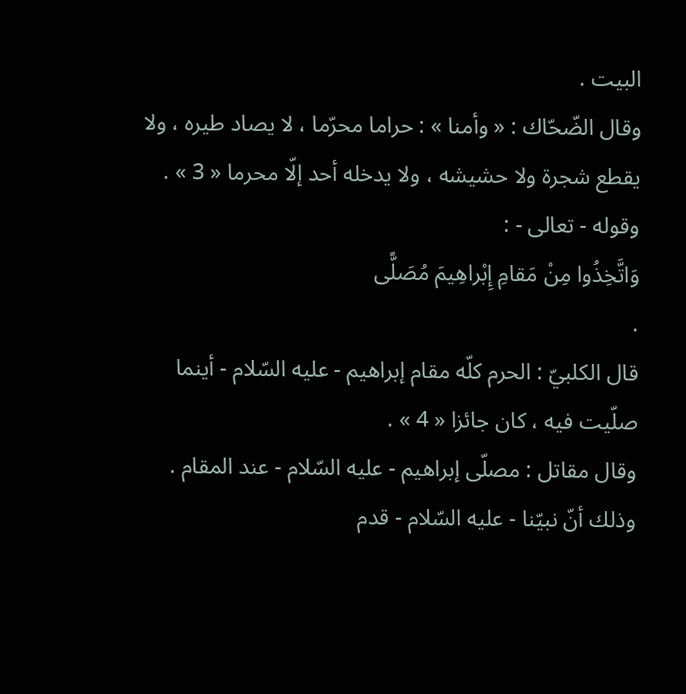البيت .
وقال الضّحّاك : « وأمنا » : حراما محرّما ، لا يصاد طيره ، ولا يقطع شجرة ولا حشيشه ، ولا يدخله أحد إلّا محرما « 3 » .
وقوله - تعالى - :
وَاتَّخِذُوا مِنْ مَقامِ إِبْراهِيمَ مُصَلًّى
.
قال الكلبيّ : الحرم كلّه مقام إبراهيم - عليه السّلام - أينما صلّيت فيه ، كان جائزا « 4 » .
وقال مقاتل : مصلّى إبراهيم - عليه السّلام - عند المقام . وذلك أنّ نبيّنا - عليه السّلام - قدم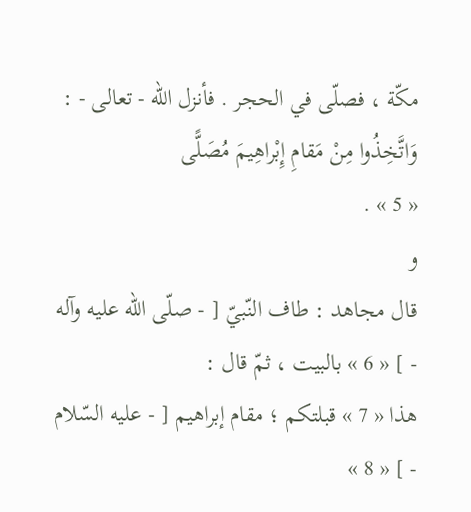مكّة ، فصلّى في الحجر . فأنزل اللّه - تعالى - :
وَاتَّخِذُوا مِنْ مَقامِ إِبْراهِيمَ مُصَلًّى
« 5 » .
و
قال مجاهد : طاف النّبيّ [ - صلّى اللّه عليه وآله - ] « 6 » بالبيت ، ثمّ قال :
هذا « 7 » قبلتكم ؛ مقام إبراهيم [ - عليه السّلام - ] « 8 »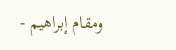ومقام إبراهيم -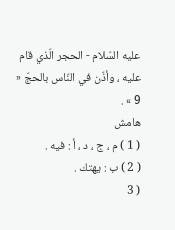عليه السّلام - الحجر الّذي قام عليه ، وأذّن في النّاس بالحجّ « 9 » .
هامش
( 1 ) م ، ج ، د ، أ : فيه .
( 2 ) ب : يهتك .
( 3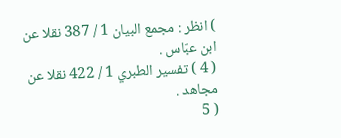) انظر : مجمع البيان 1 / 387 نقلا عن ابن عبّاس .
( 4 ) تفسير الطبري 1 / 422 نقلا عن مجاهد .
( 5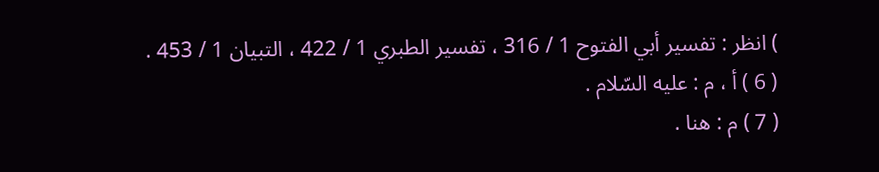) انظر : تفسير أبي الفتوح 1 / 316 ، تفسير الطبري 1 / 422 ، التبيان 1 / 453 .
( 6 ) أ ، م : عليه السّلام .
( 7 ) م : هنا .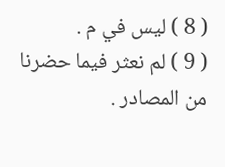( 8 ) ليس في م .
( 9 ) لم نعثر فيما حضرنا من المصادر .